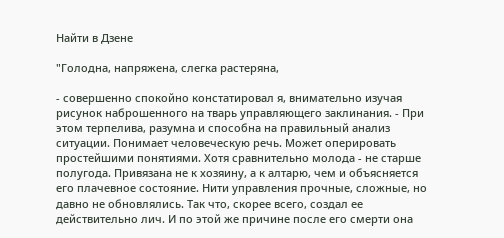Найти в Дзене

"Голодна, напряжена, слегка растеряна,

- совершенно спокойно констатировал я, внимательно изучая рисунок наброшенного на тварь управляющего заклинания. - При этом терпелива, разумна и способна на правильный анализ ситуации. Понимает человеческую речь. Может оперировать простейшими понятиями. Хотя сравнительно молода - не старше полугода. Привязана не к хозяину, а к алтарю, чем и объясняется его плачевное состояние. Нити управления прочные, сложные, но давно не обновлялись. Так что, скорее всего, создал ее действительно лич. И по этой же причине после его смерти она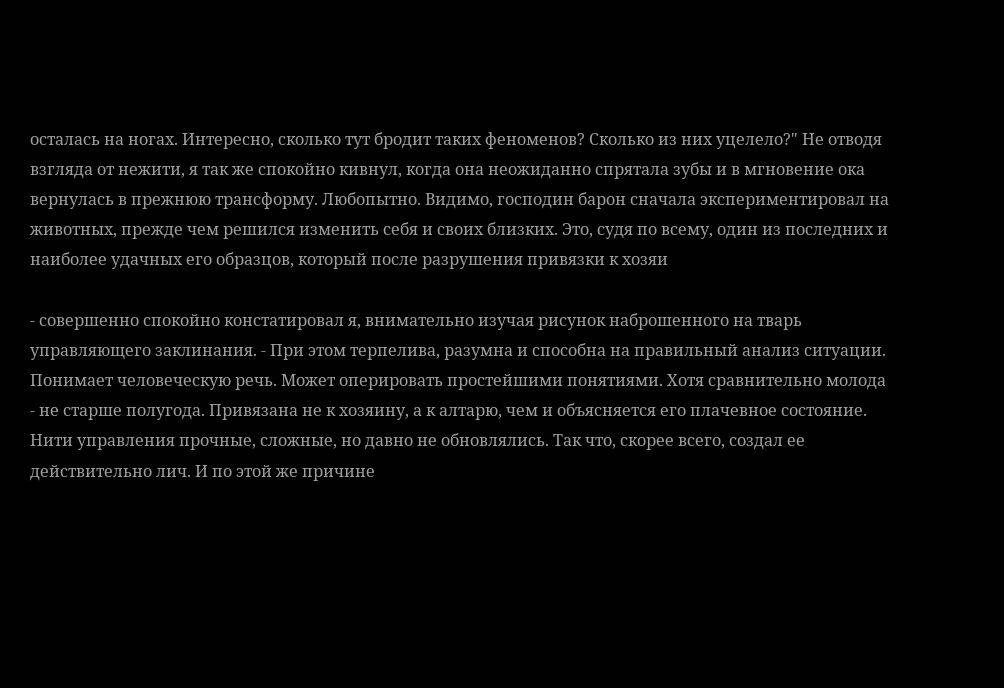осталась на ногах. Интересно, сколько тут бродит таких феноменов? Сколько из них уцелело?" Не отводя взгляда от нежити, я так же спокойно кивнул, когда она неожиданно спрятала зубы и в мгновение ока вернулась в прежнюю трансформу. Любопытно. Видимо, господин барон сначала экспериментировал на животных, прежде чем решился изменить себя и своих близких. Это, судя по всему, один из последних и наиболее удачных его образцов, который после разрушения привязки к хозяи

- совершенно спокойно констатировал я, внимательно изучая рисунок наброшенного на тварь управляющего заклинания. - При этом терпелива, разумна и способна на правильный анализ ситуации. Понимает человеческую речь. Может оперировать простейшими понятиями. Хотя сравнительно молода - не старше полугода. Привязана не к хозяину, а к алтарю, чем и объясняется его плачевное состояние. Нити управления прочные, сложные, но давно не обновлялись. Так что, скорее всего, создал ее действительно лич. И по этой же причине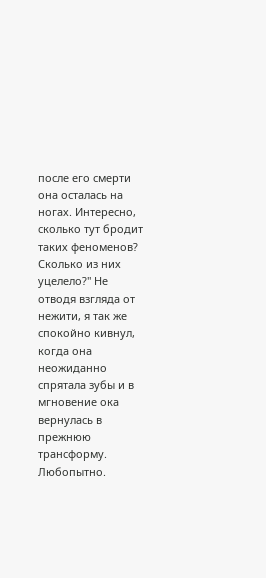после его смерти она осталась на ногах. Интересно, сколько тут бродит таких феноменов? Сколько из них уцелело?" Не отводя взгляда от нежити, я так же спокойно кивнул, когда она неожиданно спрятала зубы и в мгновение ока вернулась в прежнюю трансформу. Любопытно.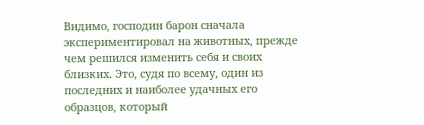Видимо, господин барон сначала экспериментировал на животных, прежде чем решился изменить себя и своих близких. Это, судя по всему, один из последних и наиболее удачных его образцов, который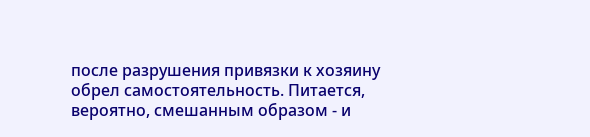после разрушения привязки к хозяину обрел самостоятельность. Питается, вероятно, смешанным образом - и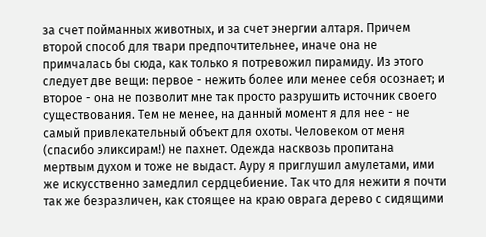за счет пойманных животных, и за счет энергии алтаря. Причем второй способ для твари предпочтительнее, иначе она не примчалась бы сюда, как только я потревожил пирамиду. Из этого следует две вещи: первое - нежить более или менее себя осознает; и второе - она не позволит мне так просто разрушить источник своего существования. Тем не менее, на данный момент я для нее - не самый привлекательный объект для охоты. Человеком от меня (спасибо эликсирам!) не пахнет. Одежда насквозь пропитана мертвым духом и тоже не выдаст. Ауру я приглушил амулетами, ими же искусственно замедлил сердцебиение. Так что для нежити я почти так же безразличен, как стоящее на краю оврага дерево с сидящими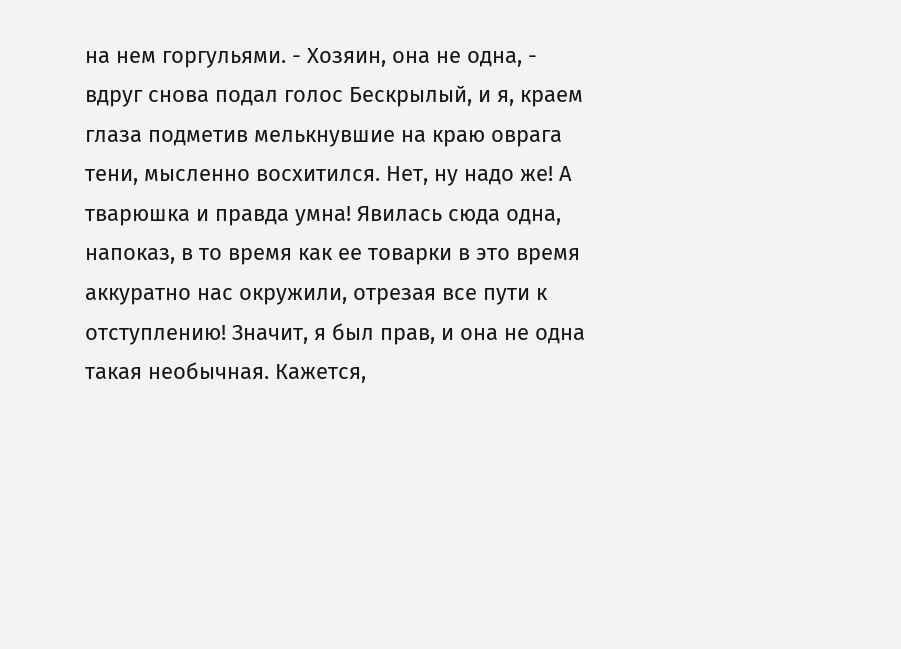на нем горгульями. - Хозяин, она не одна, - вдруг снова подал голос Бескрылый, и я, краем глаза подметив мелькнувшие на краю оврага тени, мысленно восхитился. Нет, ну надо же! А тварюшка и правда умна! Явилась сюда одна, напоказ, в то время как ее товарки в это время аккуратно нас окружили, отрезая все пути к отступлению! Значит, я был прав, и она не одна такая необычная. Кажется,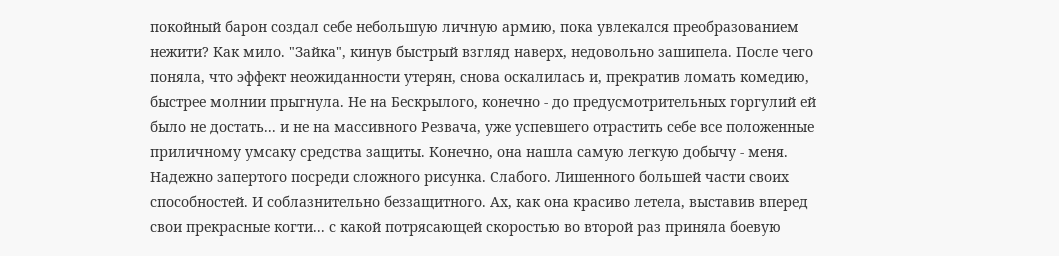покойный барон создал себе небольшую личную армию, пока увлекался преобразованием нежити? Как мило. "Зайка", кинув быстрый взгляд наверх, недовольно зашипела. После чего поняла, что эффект неожиданности утерян, снова оскалилась и, прекратив ломать комедию, быстрее молнии прыгнула. Не на Бескрылого, конечно - до предусмотрительных горгулий ей было не достать... и не на массивного Резвача, уже успевшего отрастить себе все положенные приличному умсаку средства защиты. Конечно, она нашла самую легкую добычу - меня. Надежно запертого посреди сложного рисунка. Слабого. Лишенного большей части своих способностей. И соблазнительно беззащитного. Ах, как она красиво летела, выставив вперед свои прекрасные когти... с какой потрясающей скоростью во второй раз приняла боевую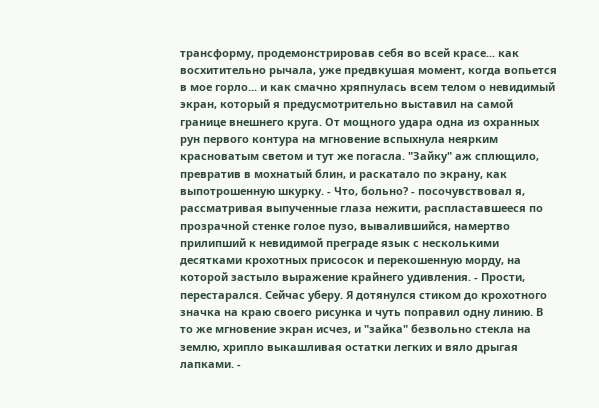трансформу, продемонстрировав себя во всей красе... как восхитительно рычала, уже предвкушая момент, когда вопьется в мое горло... и как смачно хряпнулась всем телом о невидимый экран, который я предусмотрительно выставил на самой границе внешнего круга. От мощного удара одна из охранных рун первого контура на мгновение вспыхнула неярким красноватым светом и тут же погасла. "Зайку" аж сплющило, превратив в мохнатый блин, и раскатало по экрану, как выпотрошенную шкурку. - Что, больно? - посочувствовал я, рассматривая выпученные глаза нежити, распластавшееся по прозрачной стенке голое пузо, вывалившийся, намертво прилипший к невидимой преграде язык с несколькими десятками крохотных присосок и перекошенную морду, на которой застыло выражение крайнего удивления. - Прости, перестарался. Сейчас уберу. Я дотянулся стиком до крохотного значка на краю своего рисунка и чуть поправил одну линию. В то же мгновение экран исчез, и "зайка" безвольно стекла на землю, хрипло выкашливая остатки легких и вяло дрыгая лапками. -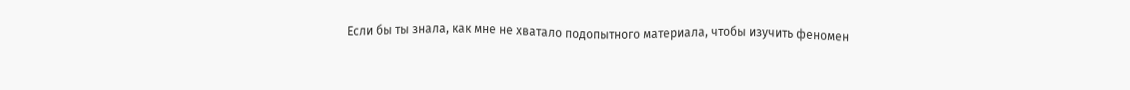Если бы ты знала, как мне не хватало подопытного материала, чтобы изучить феномен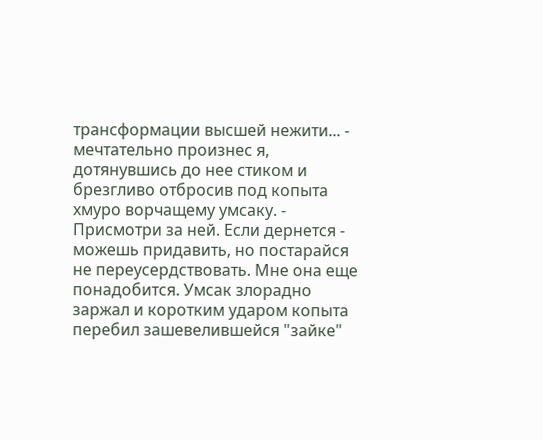трансформации высшей нежити... - мечтательно произнес я, дотянувшись до нее стиком и брезгливо отбросив под копыта хмуро ворчащему умсаку. - Присмотри за ней. Если дернется - можешь придавить, но постарайся не переусердствовать. Мне она еще понадобится. Умсак злорадно заржал и коротким ударом копыта перебил зашевелившейся "зайке"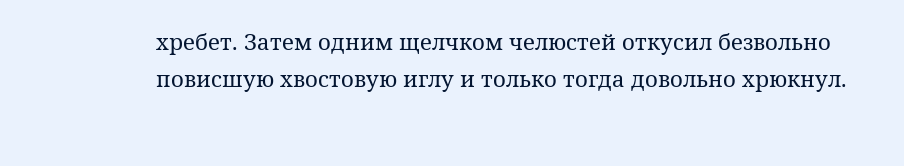хребет. Затем одним щелчком челюстей откусил безвольно повисшую хвостовую иглу и только тогда довольно хрюкнул.